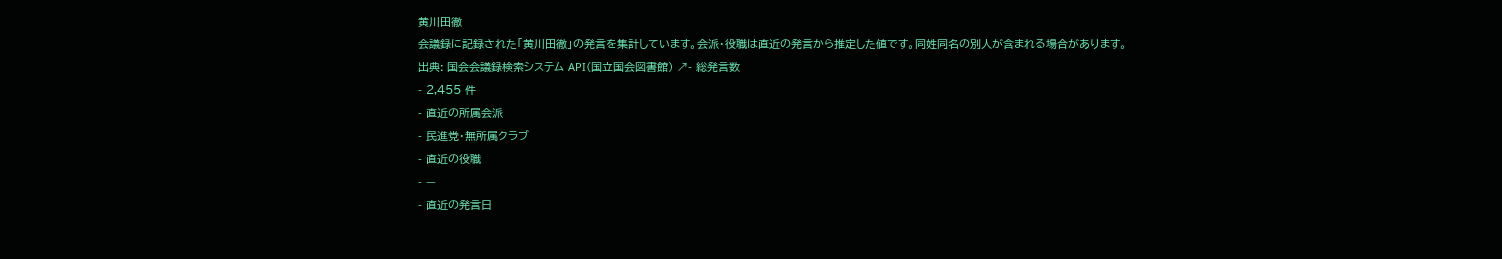黄川田徹
会議録に記録された「黄川田徹」の発言を集計しています。会派・役職は直近の発言から推定した値です。同姓同名の別人が含まれる場合があります。
出典: 国会会議録検索システム API(国立国会図書館) ↗- 総発言数
- 2,455 件
- 直近の所属会派
- 民進党・無所属クラブ
- 直近の役職
- —
- 直近の発言日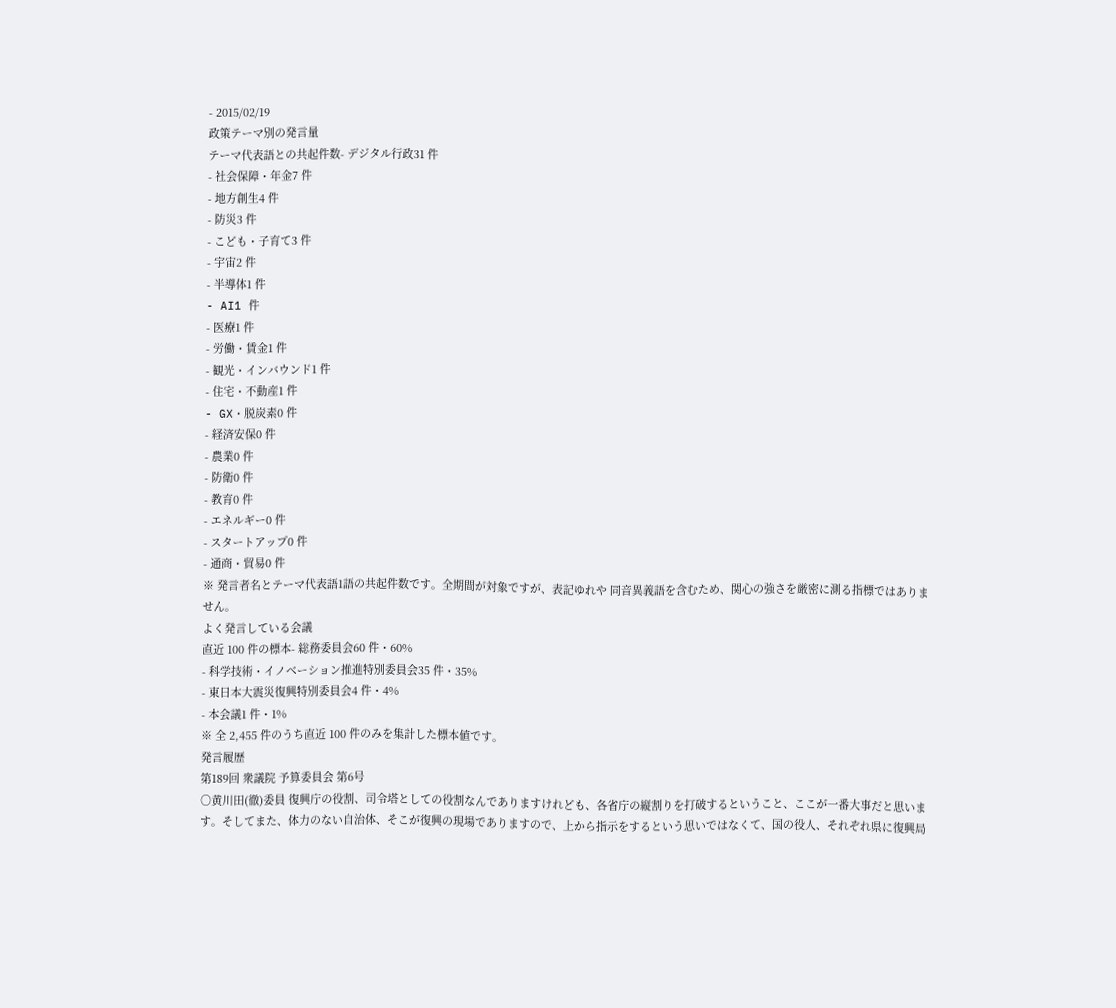- 2015/02/19
政策テーマ別の発言量
テーマ代表語との共起件数- デジタル行政31 件
- 社会保障・年金7 件
- 地方創生4 件
- 防災3 件
- こども・子育て3 件
- 宇宙2 件
- 半導体1 件
- AI1 件
- 医療1 件
- 労働・賃金1 件
- 観光・インバウンド1 件
- 住宅・不動産1 件
- GX・脱炭素0 件
- 経済安保0 件
- 農業0 件
- 防衛0 件
- 教育0 件
- エネルギー0 件
- スタートアップ0 件
- 通商・貿易0 件
※ 発言者名とテーマ代表語1語の共起件数です。全期間が対象ですが、表記ゆれや 同音異義語を含むため、関心の強さを厳密に測る指標ではありません。
よく発言している会議
直近 100 件の標本- 総務委員会60 件・60%
- 科学技術・イノベーション推進特別委員会35 件・35%
- 東日本大震災復興特別委員会4 件・4%
- 本会議1 件・1%
※ 全 2,455 件のうち直近 100 件のみを集計した標本値です。
発言履歴
第189回 衆議院 予算委員会 第6号
○黄川田(徹)委員 復興庁の役割、司令塔としての役割なんでありますけれども、各省庁の縦割りを打破するということ、ここが一番大事だと思います。そしてまた、体力のない自治体、そこが復興の現場でありますので、上から指示をするという思いではなくて、国の役人、それぞれ県に復興局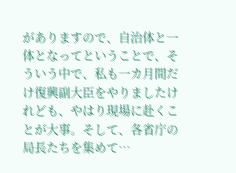がありますので、自治体と一体となってということで、そういう中で、私も一カ月間だけ復興副大臣をやりましたけれども、やはり現場に赴くことが大事。そして、各省庁の局長たちを集めて…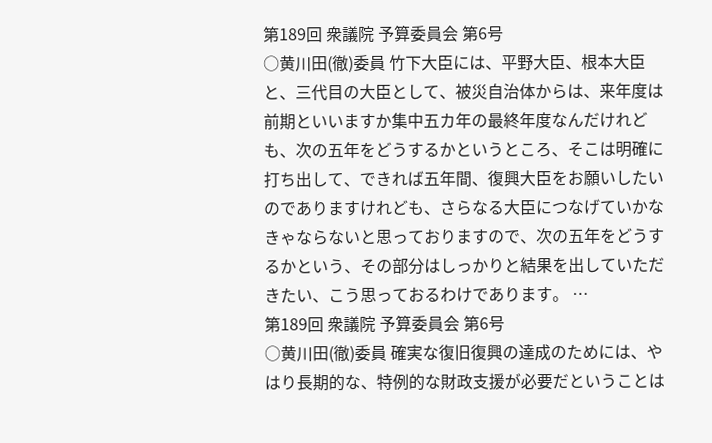第189回 衆議院 予算委員会 第6号
○黄川田(徹)委員 竹下大臣には、平野大臣、根本大臣と、三代目の大臣として、被災自治体からは、来年度は前期といいますか集中五カ年の最終年度なんだけれども、次の五年をどうするかというところ、そこは明確に打ち出して、できれば五年間、復興大臣をお願いしたいのでありますけれども、さらなる大臣につなげていかなきゃならないと思っておりますので、次の五年をどうするかという、その部分はしっかりと結果を出していただきたい、こう思っておるわけであります。 …
第189回 衆議院 予算委員会 第6号
○黄川田(徹)委員 確実な復旧復興の達成のためには、やはり長期的な、特例的な財政支援が必要だということは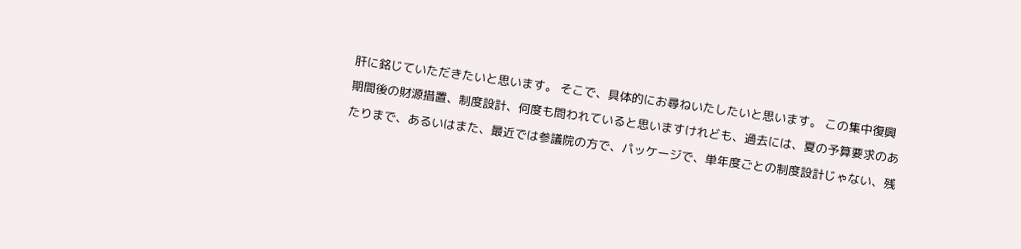肝に銘じていただきたいと思います。 そこで、具体的にお尋ねいたしたいと思います。 この集中復興期間後の財源措置、制度設計、何度も問われていると思いますけれども、過去には、夏の予算要求のあたりまで、あるいはまた、最近では参議院の方で、パッケージで、単年度ごとの制度設計じゃない、残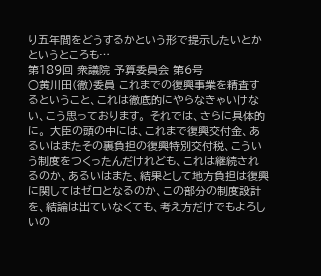り五年間をどうするかという形で提示したいとかというところも…
第189回 衆議院 予算委員会 第6号
○黄川田(徹)委員 これまでの復興事業を精査するということ、これは徹底的にやらなきゃいけない、こう思っております。 それでは、さらに具体的に。 大臣の頭の中には、これまで復興交付金、あるいはまたその裏負担の復興特別交付税、こういう制度をつくったんだけれども、これは継続されるのか、あるいはまた、結果として地方負担は復興に関してはゼロとなるのか、この部分の制度設計を、結論は出ていなくても、考え方だけでもよろしいの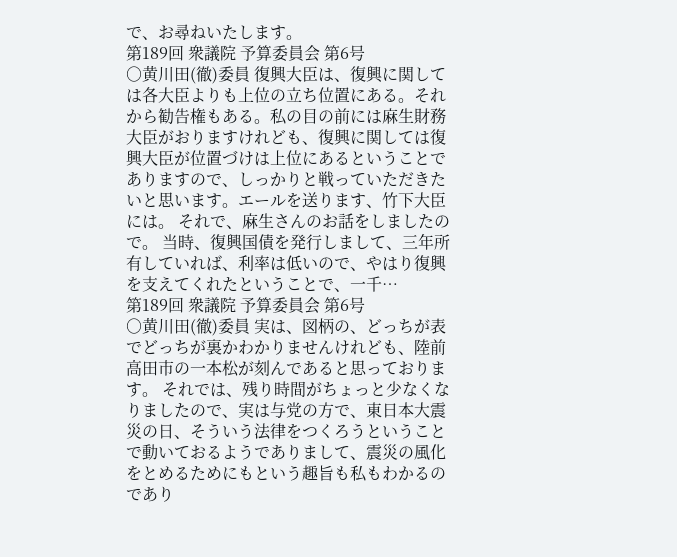で、お尋ねいたします。
第189回 衆議院 予算委員会 第6号
○黄川田(徹)委員 復興大臣は、復興に関しては各大臣よりも上位の立ち位置にある。それから勧告権もある。私の目の前には麻生財務大臣がおりますけれども、復興に関しては復興大臣が位置づけは上位にあるということでありますので、しっかりと戦っていただきたいと思います。エールを送ります、竹下大臣には。 それで、麻生さんのお話をしましたので。 当時、復興国債を発行しまして、三年所有していれば、利率は低いので、やはり復興を支えてくれたということで、一千…
第189回 衆議院 予算委員会 第6号
○黄川田(徹)委員 実は、図柄の、どっちが表でどっちが裏かわかりませんけれども、陸前高田市の一本松が刻んであると思っております。 それでは、残り時間がちょっと少なくなりましたので、実は与党の方で、東日本大震災の日、そういう法律をつくろうということで動いておるようでありまして、震災の風化をとめるためにもという趣旨も私もわかるのであり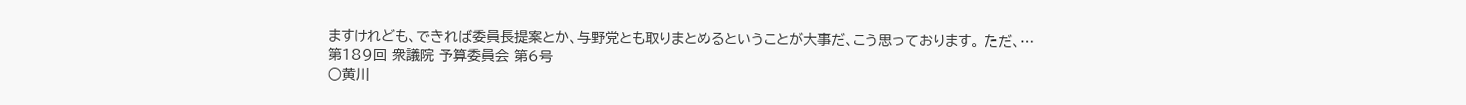ますけれども、できれば委員長提案とか、与野党とも取りまとめるということが大事だ、こう思っております。 ただ、…
第189回 衆議院 予算委員会 第6号
○黄川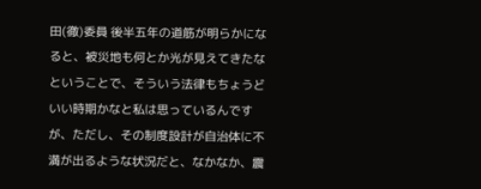田(徹)委員 後半五年の道筋が明らかになると、被災地も何とか光が見えてきたなということで、そういう法律もちょうどいい時期かなと私は思っているんですが、ただし、その制度設計が自治体に不満が出るような状況だと、なかなか、震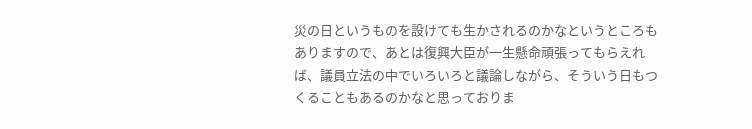災の日というものを設けても生かされるのかなというところもありますので、あとは復興大臣が一生懸命頑張ってもらえれば、議員立法の中でいろいろと議論しながら、そういう日もつくることもあるのかなと思っておりま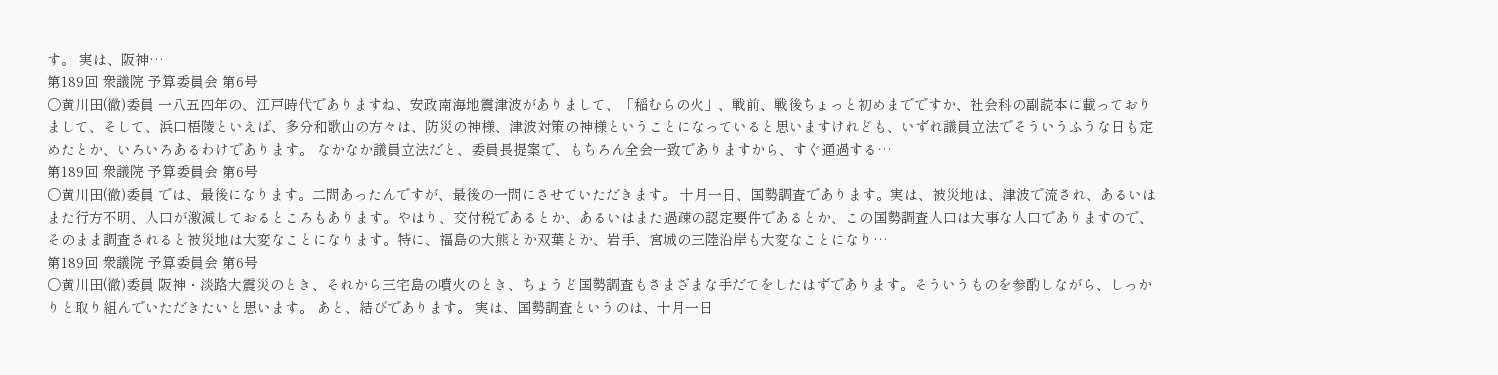す。 実は、阪神…
第189回 衆議院 予算委員会 第6号
○黄川田(徹)委員 一八五四年の、江戸時代でありますね、安政南海地震津波がありまして、「稲むらの火」、戦前、戦後ちょっと初めまでですか、社会科の副読本に載っておりまして、そして、浜口梧陵といえば、多分和歌山の方々は、防災の神様、津波対策の神様ということになっていると思いますけれども、いずれ議員立法でそういうふうな日も定めたとか、いろいろあるわけであります。 なかなか議員立法だと、委員長提案で、もちろん全会一致でありますから、すぐ通過する…
第189回 衆議院 予算委員会 第6号
○黄川田(徹)委員 では、最後になります。二問あったんですが、最後の一問にさせていただきます。 十月一日、国勢調査であります。実は、被災地は、津波で流され、あるいはまた行方不明、人口が激減しておるところもあります。やはり、交付税であるとか、あるいはまた過疎の認定要件であるとか、この国勢調査人口は大事な人口でありますので、そのまま調査されると被災地は大変なことになります。特に、福島の大熊とか双葉とか、岩手、宮城の三陸沿岸も大変なことになり…
第189回 衆議院 予算委員会 第6号
○黄川田(徹)委員 阪神・淡路大震災のとき、それから三宅島の噴火のとき、ちょうど国勢調査もさまざまな手だてをしたはずであります。そういうものを参酌しながら、しっかりと取り組んでいただきたいと思います。 あと、結びであります。 実は、国勢調査というのは、十月一日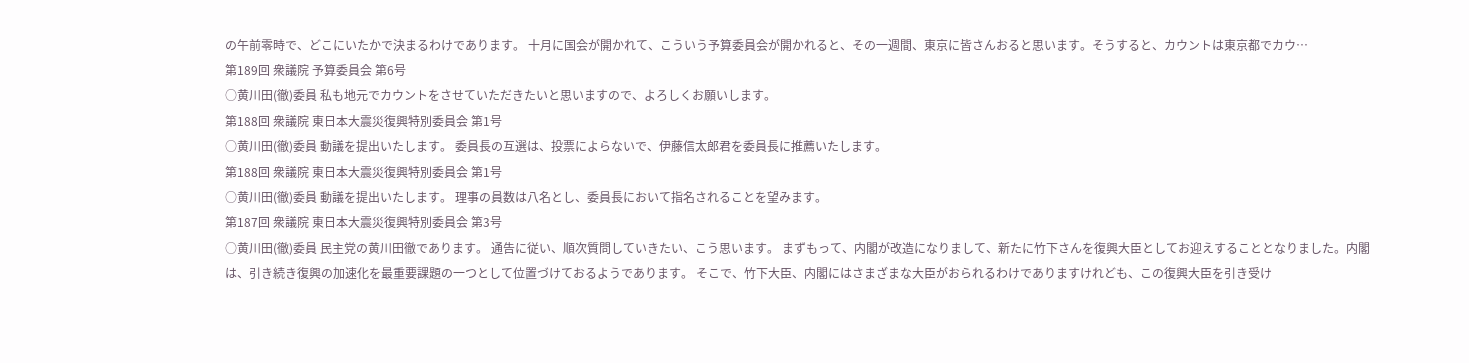の午前零時で、どこにいたかで決まるわけであります。 十月に国会が開かれて、こういう予算委員会が開かれると、その一週間、東京に皆さんおると思います。そうすると、カウントは東京都でカウ…
第189回 衆議院 予算委員会 第6号
○黄川田(徹)委員 私も地元でカウントをさせていただきたいと思いますので、よろしくお願いします。
第188回 衆議院 東日本大震災復興特別委員会 第1号
○黄川田(徹)委員 動議を提出いたします。 委員長の互選は、投票によらないで、伊藤信太郎君を委員長に推薦いたします。
第188回 衆議院 東日本大震災復興特別委員会 第1号
○黄川田(徹)委員 動議を提出いたします。 理事の員数は八名とし、委員長において指名されることを望みます。
第187回 衆議院 東日本大震災復興特別委員会 第3号
○黄川田(徹)委員 民主党の黄川田徹であります。 通告に従い、順次質問していきたい、こう思います。 まずもって、内閣が改造になりまして、新たに竹下さんを復興大臣としてお迎えすることとなりました。内閣は、引き続き復興の加速化を最重要課題の一つとして位置づけておるようであります。 そこで、竹下大臣、内閣にはさまざまな大臣がおられるわけでありますけれども、この復興大臣を引き受け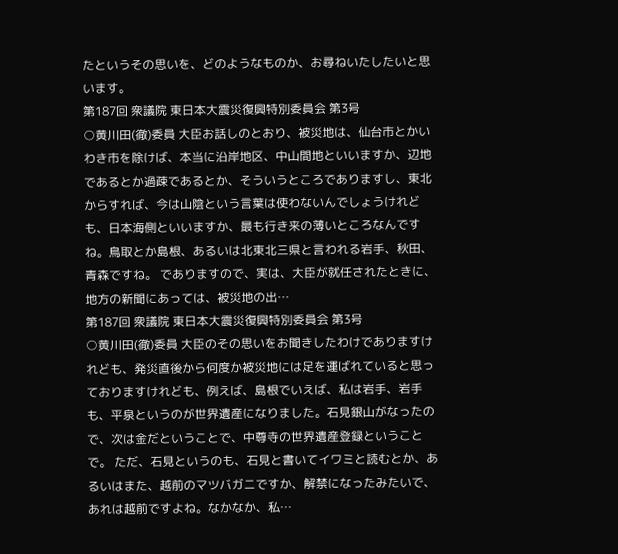たというその思いを、どのようなものか、お尋ねいたしたいと思います。
第187回 衆議院 東日本大震災復興特別委員会 第3号
○黄川田(徹)委員 大臣お話しのとおり、被災地は、仙台市とかいわき市を除けば、本当に沿岸地区、中山間地といいますか、辺地であるとか過疎であるとか、そういうところでありますし、東北からすれば、今は山陰という言葉は使わないんでしょうけれども、日本海側といいますか、最も行き来の薄いところなんですね。鳥取とか島根、あるいは北東北三県と言われる岩手、秋田、青森ですね。 でありますので、実は、大臣が就任されたときに、地方の新聞にあっては、被災地の出…
第187回 衆議院 東日本大震災復興特別委員会 第3号
○黄川田(徹)委員 大臣のその思いをお聞きしたわけでありますけれども、発災直後から何度か被災地には足を運ばれていると思っておりますけれども、例えば、島根でいえば、私は岩手、岩手も、平泉というのが世界遺産になりました。石見銀山がなったので、次は金だということで、中尊寺の世界遺産登録ということで。 ただ、石見というのも、石見と書いてイワミと読むとか、あるいはまた、越前のマツバガニですか、解禁になったみたいで、あれは越前ですよね。なかなか、私…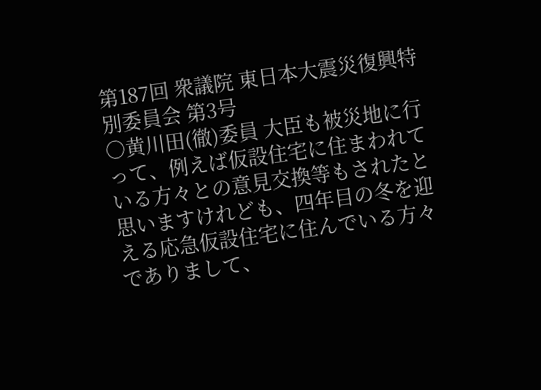第187回 衆議院 東日本大震災復興特別委員会 第3号
○黄川田(徹)委員 大臣も被災地に行って、例えば仮設住宅に住まわれている方々との意見交換等もされたと思いますけれども、四年目の冬を迎える応急仮設住宅に住んでいる方々でありまして、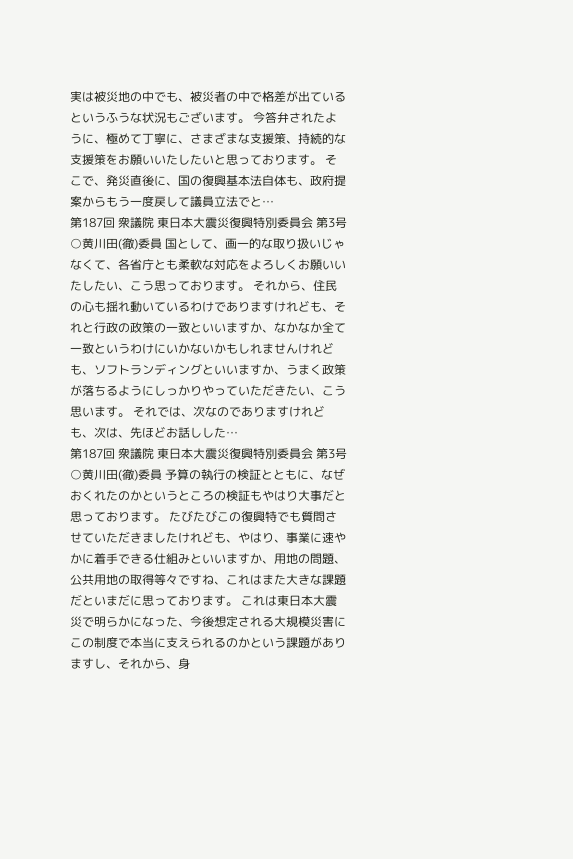実は被災地の中でも、被災者の中で格差が出ているというふうな状況もございます。 今答弁されたように、極めて丁寧に、さまざまな支援策、持続的な支援策をお願いいたしたいと思っております。 そこで、発災直後に、国の復興基本法自体も、政府提案からもう一度戻して議員立法でと…
第187回 衆議院 東日本大震災復興特別委員会 第3号
○黄川田(徹)委員 国として、画一的な取り扱いじゃなくて、各省庁とも柔軟な対応をよろしくお願いいたしたい、こう思っております。 それから、住民の心も揺れ動いているわけでありますけれども、それと行政の政策の一致といいますか、なかなか全て一致というわけにいかないかもしれませんけれども、ソフトランディングといいますか、うまく政策が落ちるようにしっかりやっていただきたい、こう思います。 それでは、次なのでありますけれども、次は、先ほどお話しした…
第187回 衆議院 東日本大震災復興特別委員会 第3号
○黄川田(徹)委員 予算の執行の検証とともに、なぜおくれたのかというところの検証もやはり大事だと思っております。 たびたびこの復興特でも質問させていただきましたけれども、やはり、事業に速やかに着手できる仕組みといいますか、用地の問題、公共用地の取得等々ですね、これはまた大きな課題だといまだに思っております。 これは東日本大震災で明らかになった、今後想定される大規模災害にこの制度で本当に支えられるのかという課題がありますし、それから、身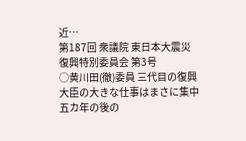近…
第187回 衆議院 東日本大震災復興特別委員会 第3号
○黄川田(徹)委員 三代目の復興大臣の大きな仕事はまさに集中五カ年の後の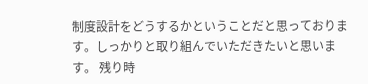制度設計をどうするかということだと思っております。しっかりと取り組んでいただきたいと思います。 残り時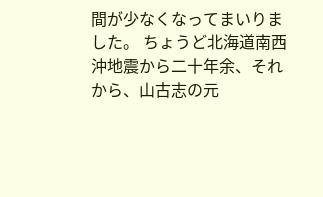間が少なくなってまいりました。 ちょうど北海道南西沖地震から二十年余、それから、山古志の元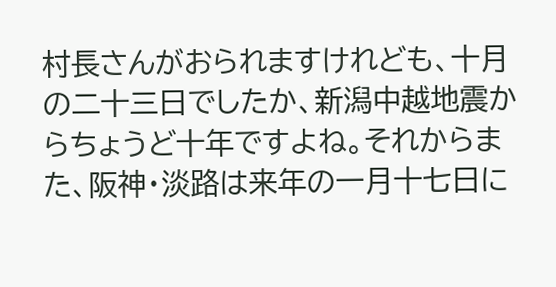村長さんがおられますけれども、十月の二十三日でしたか、新潟中越地震からちょうど十年ですよね。それからまた、阪神・淡路は来年の一月十七日に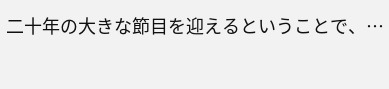二十年の大きな節目を迎えるということで、…